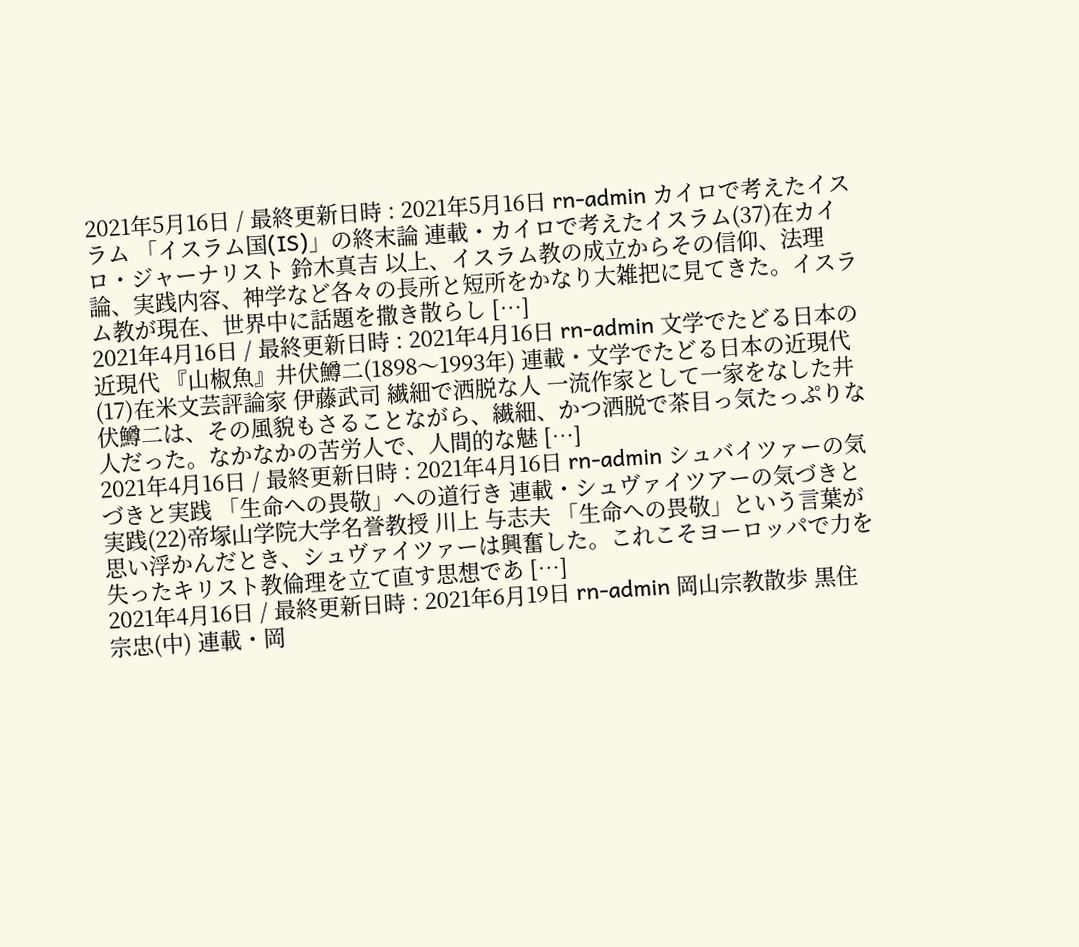2021年5月16日 / 最終更新日時 : 2021年5月16日 rn-admin カイロで考えたイスラム 「イスラム国(IS)」の終末論 連載・カイロで考えたイスラム(37)在カイロ・ジャーナリスト 鈴木真吉 以上、イスラム教の成立からその信仰、法理論、実践内容、神学など各々の長所と短所をかなり大雑把に見てきた。イスラム教が現在、世界中に話題を撒き散らし […]
2021年4月16日 / 最終更新日時 : 2021年4月16日 rn-admin 文学でたどる日本の近現代 『山椒魚』井伏鱒二(1898〜1993年) 連載・文学でたどる日本の近現代(17)在米文芸評論家 伊藤武司 繊細で洒脱な人 一流作家として一家をなした井伏鱒二は、その風貌もさることながら、繊細、かつ洒脱で茶目っ気たっぷりな人だった。なかなかの苦労人で、人間的な魅 […]
2021年4月16日 / 最終更新日時 : 2021年4月16日 rn-admin シュバイツァーの気づきと実践 「生命への畏敬」への道行き 連載・シュヴァイツアーの気づきと実践(22)帝塚山学院大学名誉教授 川上 与志夫 「生命への畏敬」という言葉が思い浮かんだとき、シュヴァイツァーは興奮した。これこそヨーロッパで力を失ったキリスト教倫理を立て直す思想であ […]
2021年4月16日 / 最終更新日時 : 2021年6月19日 rn-admin 岡山宗教散歩 黒住宗忠(中) 連載・岡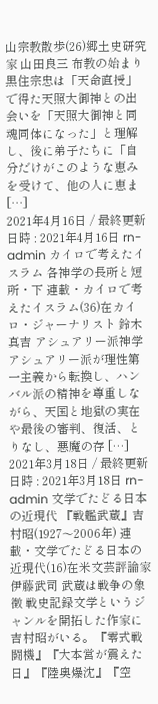山宗教散歩(26)郷土史研究家 山田良三 布教の始まり 黒住宗忠は「天命直授」で得た天照大御神との出会いを「天照大御神と同魂同体になった」と理解し、後に弟子たちに「自分だけがこのような恵みを受けて、他の人に恵ま […]
2021年4月16日 / 最終更新日時 : 2021年4月16日 rn-admin カイロで考えたイスラム 各神学の長所と短所・下 連載・カイロで考えたイスラム(36)在カイロ・ジャーナリスト 鈴木真吉 アシュアリー派神学 アシュアリー派が理性第一主義から転換し、ハンバル派の精神を尊重しながら、天国と地獄の実在や最後の審判、復活、とりなし、悪魔の存 […]
2021年3月18日 / 最終更新日時 : 2021年3月18日 rn-admin 文学でたどる日本の近現代 『戦艦武蔵』吉村昭(1927〜2006年) 連載・文学でたどる日本の近現代(16)在米文芸評論家 伊藤武司 武蔵は戦争の象徴 戦史記録文学というジャンルを開拓した作家に吉村昭がいる。『零式戦闘機』『大本営が震えた日』『陸奥爆沈』『空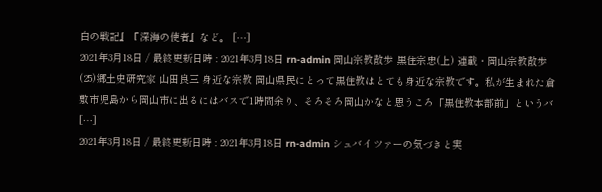白の戦記』『深海の使者』など。 […]
2021年3月18日 / 最終更新日時 : 2021年3月18日 rn-admin 岡山宗教散歩 黒住宗忠(上) 連載・岡山宗教散歩(25)郷土史研究家 山田良三 身近な宗教 岡山県民にとって黒住教はとても身近な宗教です。私が生まれた倉敷市児島から岡山市に出るにはバスで1時間余り、そろそろ岡山かなと思うころ「黒住教本部前」というバ […]
2021年3月18日 / 最終更新日時 : 2021年3月18日 rn-admin シュバイツァーの気づきと実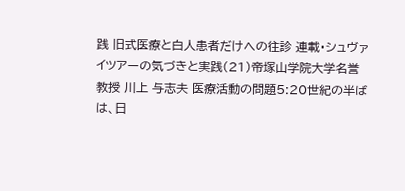践 旧式医療と白人患者だけへの往診 連載・シュヴァイツアーの気づきと実践(21)帝塚山学院大学名誉教授 川上 与志夫 医療活動の問題5:20世紀の半ばは、日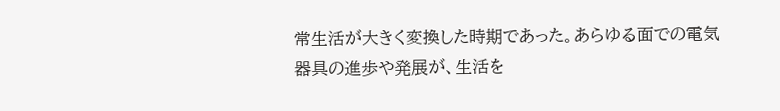常生活が大きく変換した時期であった。あらゆる面での電気器具の進歩や発展が、生活を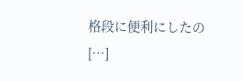格段に便利にしたの […]